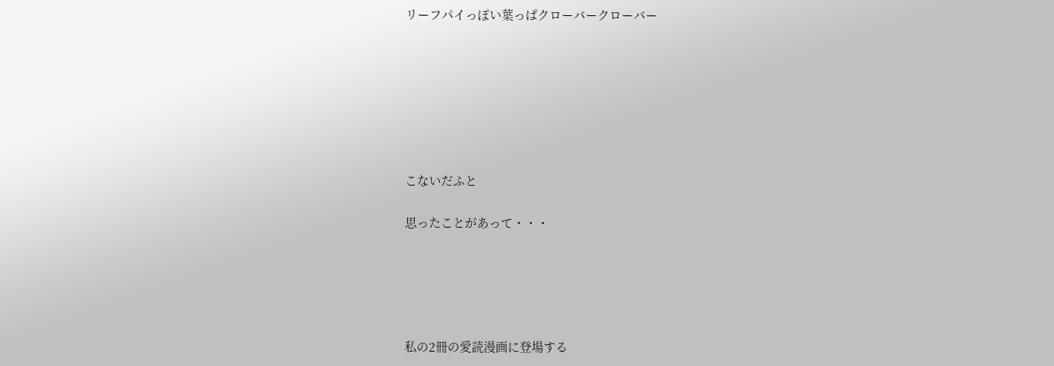リーフパイっぽい葉っぱクローバークローバー







こないだふと

思ったことがあって・・・





私の2冊の愛読漫画に登場する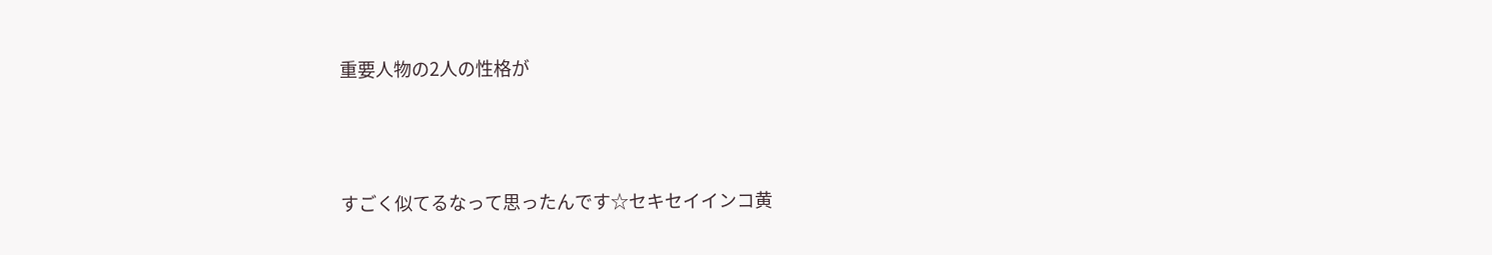重要人物の2人の性格が



すごく似てるなって思ったんです☆セキセイインコ黄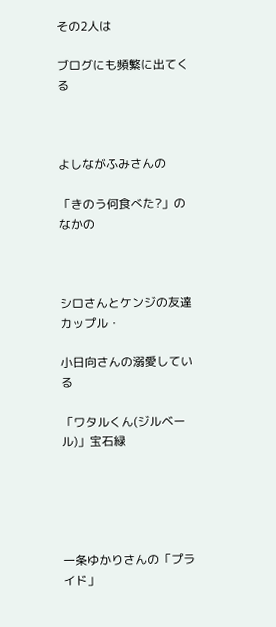その2人は

ブログにも頻繁に出てくる



よしながふみさんの

「きのう何食べた?」のなかの



シロさんとケンジの友達カップル・

小日向さんの溺愛している

「ワタルくん(ジルベール)」宝石緑





一条ゆかりさんの「プライド」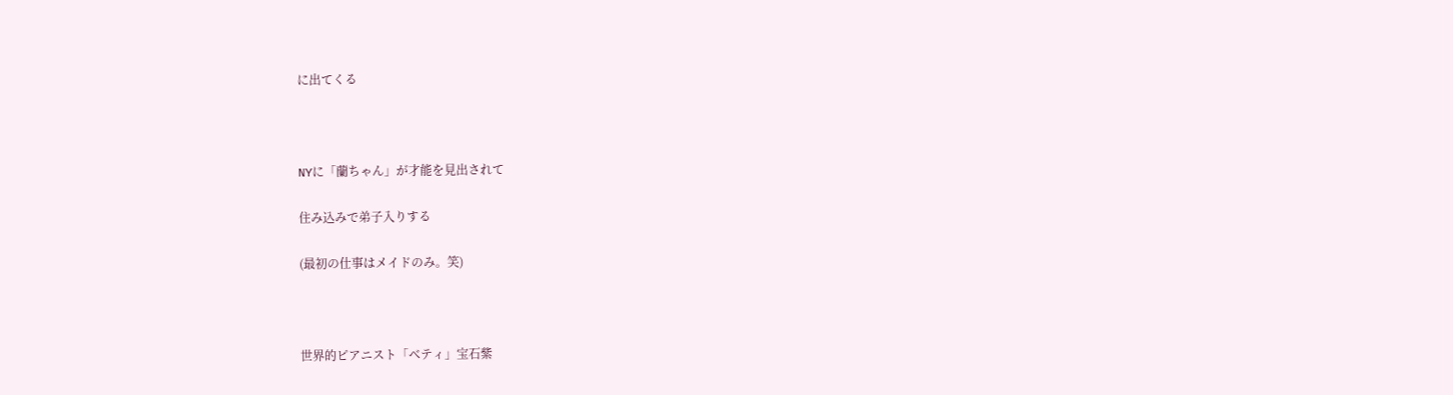に出てくる



NYに「蘭ちゃん」が才能を見出されて

住み込みで弟子入りする

(最初の仕事はメイドのみ。笑)



世界的ピアニスト「ベティ」宝石紫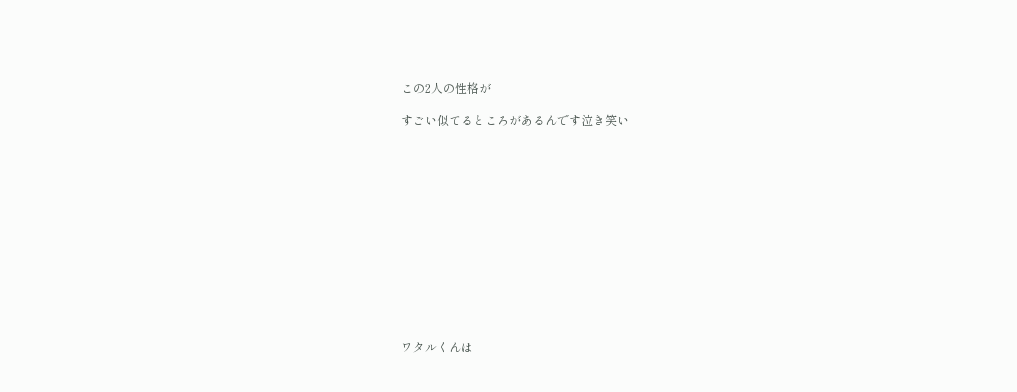この2人の性格が

すごい似てるところがあるんです泣き笑い













ワタルくんは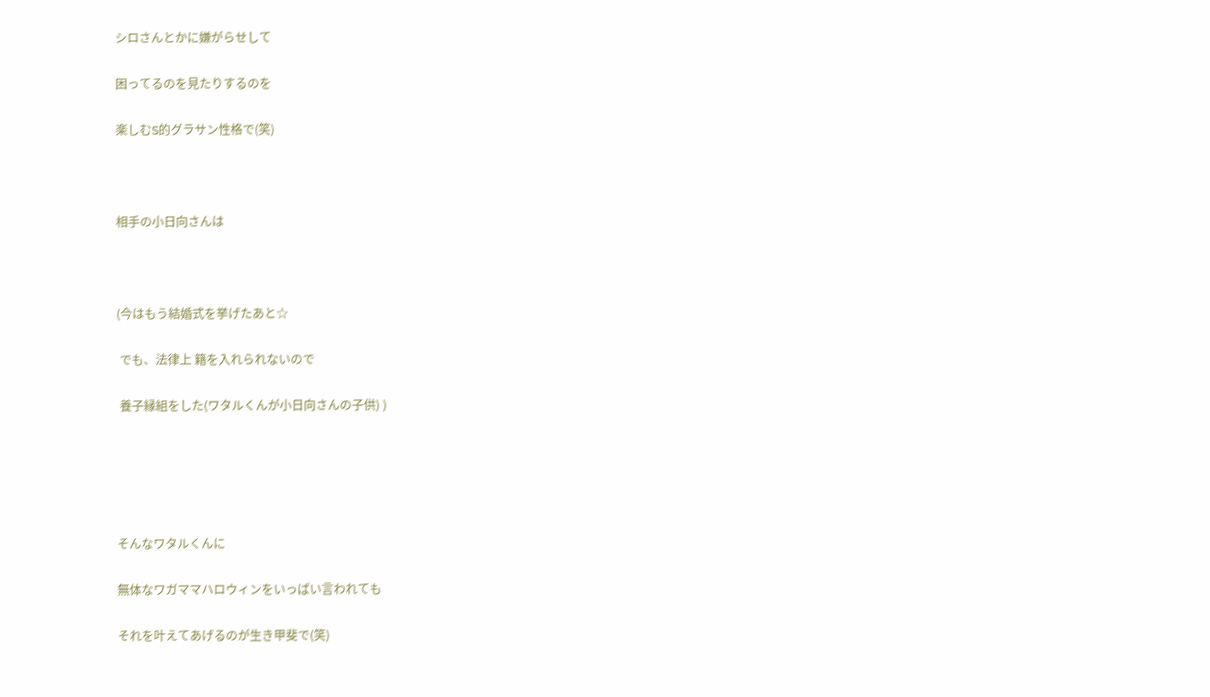シロさんとかに嫌がらせして

困ってるのを見たりするのを

楽しむS的グラサン性格で(笑)



相手の小日向さんは



(今はもう結婚式を挙げたあと☆

 でも、法律上 籍を入れられないので

 養子縁組をした(ワタルくんが小日向さんの子供) )





そんなワタルくんに

無体なワガママハロウィンをいっぱい言われても

それを叶えてあげるのが生き甲斐で(笑)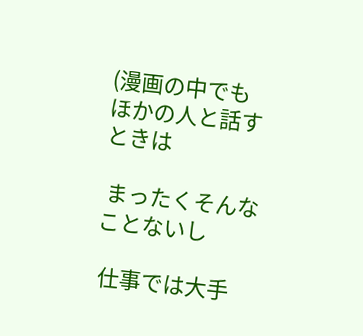(漫画の中でも ほかの人と話すときは

 まったくそんなことないし

 仕事では大手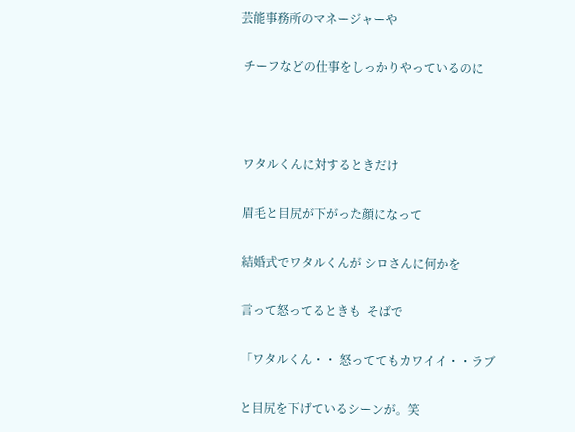芸能事務所のマネージャーや

 チーフなどの仕事をしっかりやっているのに



 ワタルくんに対するときだけ

 眉毛と目尻が下がった顔になって

 結婚式でワタルくんが シロさんに何かを

 言って怒ってるときも  そばで

 「ワタルくん・・ 怒っててもカワイイ・・ラブ

 と目尻を下げているシーンが。笑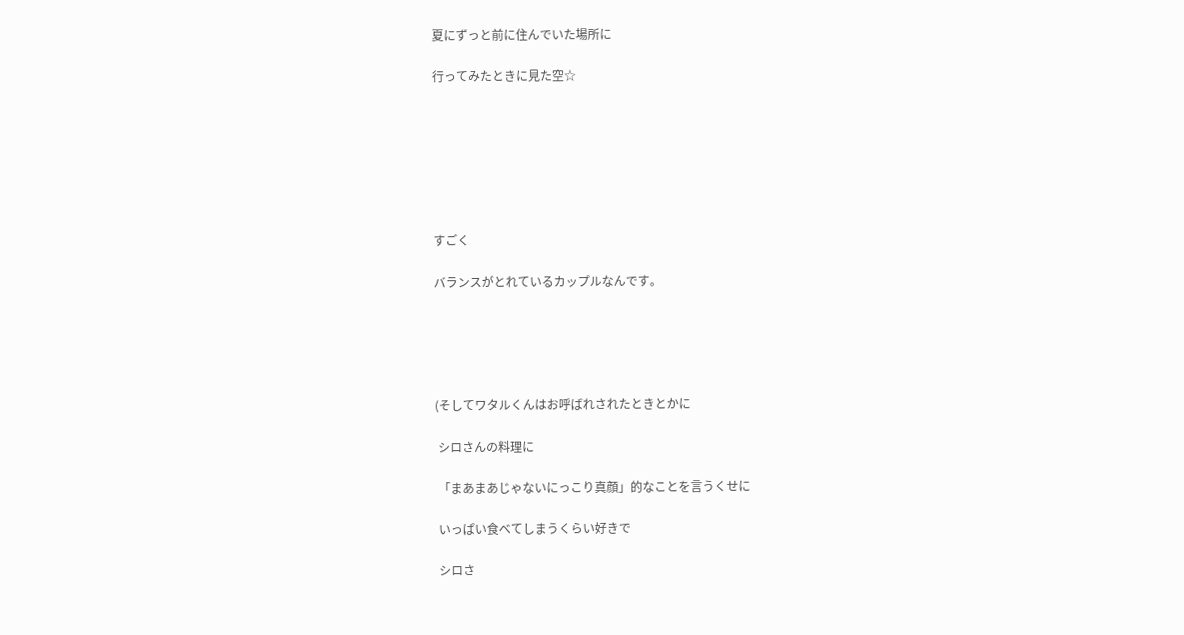夏にずっと前に住んでいた場所に

行ってみたときに見た空☆







すごく

バランスがとれているカップルなんです。





(そしてワタルくんはお呼ばれされたときとかに

 シロさんの料理に

 「まあまあじゃないにっこり真顔」的なことを言うくせに

 いっぱい食べてしまうくらい好きで

 シロさ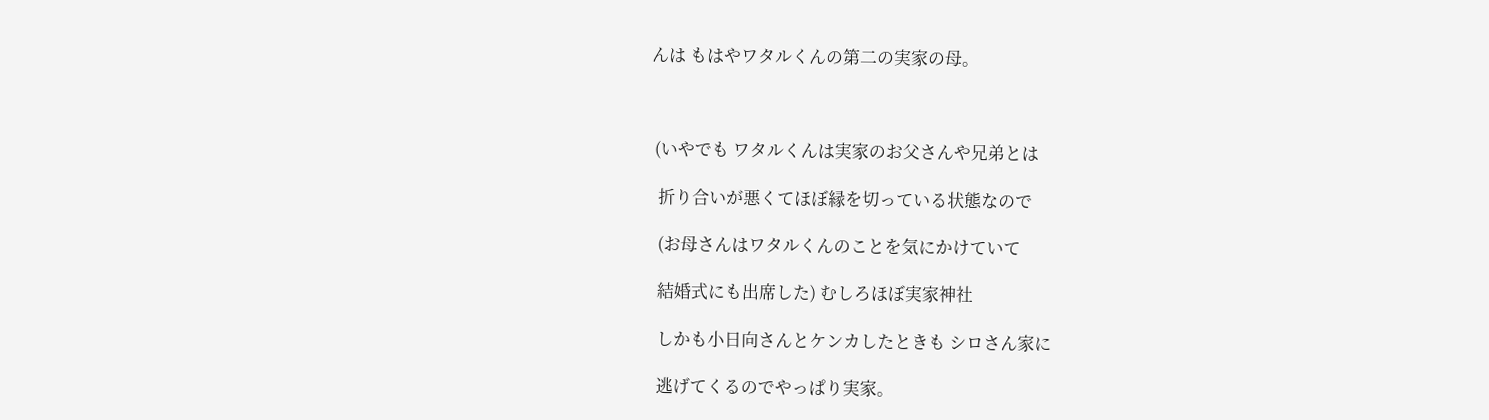んは もはやワタルくんの第二の実家の母。



 (いやでも ワタルくんは実家のお父さんや兄弟とは

  折り合いが悪くてほぼ縁を切っている状態なので

  (お母さんはワタルくんのことを気にかけていて

  結婚式にも出席した) むしろほぼ実家神社

  しかも小日向さんとケンカしたときも シロさん家に

  逃げてくるのでやっぱり実家。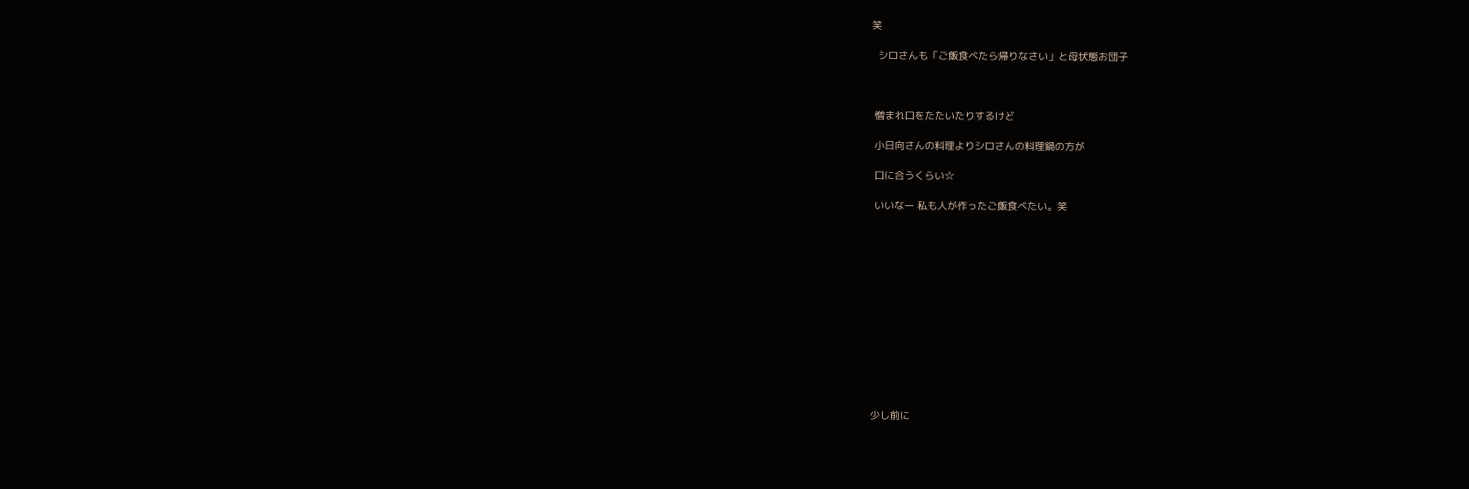笑

  シロさんも「ご飯食べたら帰りなさい」と母状態お団子



 憎まれ口をたたいたりするけど

 小日向さんの料理よりシロさんの料理鍋の方が

 口に合うくらい☆

 いいなー 私も人が作ったご飯食べたい。笑













少し前に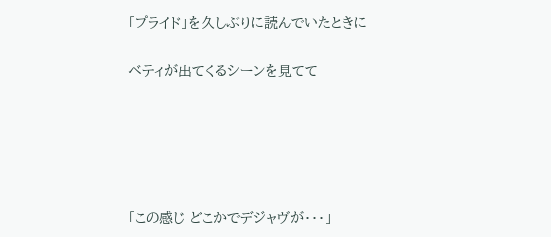「プライド」を久しぶりに読んでいたときに

ベティが出てくるシーンを見てて





「この感じ どこかでデジャヴが・・・」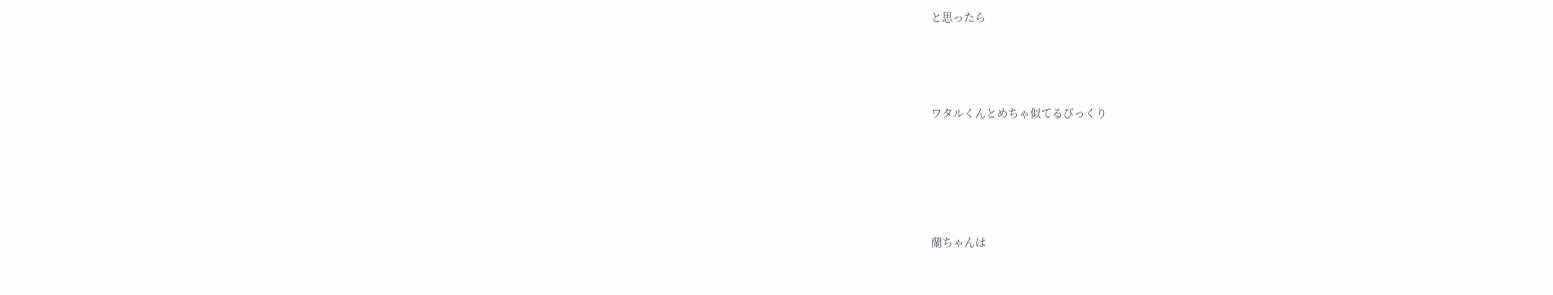と思ったら





ワタルくんとめちゃ似てるびっくり







蘭ちゃんは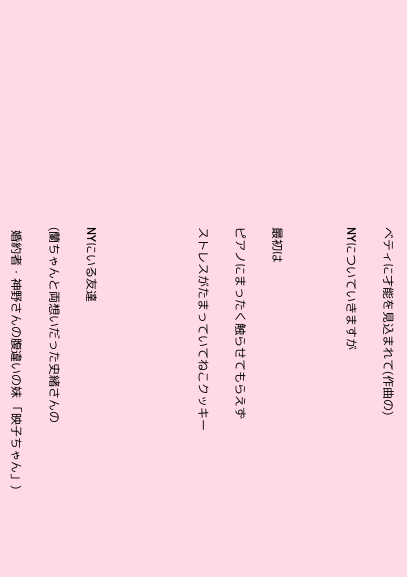ベティに才能を見込まれて(作曲の)

NYについていきますが



最初は

ピアノにまったく触らせてもらえず

ストレスがたまっていてねこクッキー





NYにいる友達

(蘭ちゃんと両想いだった史緒さんの

 婚約者・神野さんの腹違いの妹 「映子ちゃん」)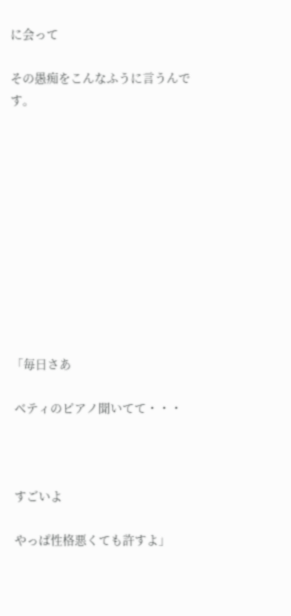に会って

その愚痴をこんなふうに言うんです。











「毎日さあ

 ベティのピアノ聞いてて・・・



 すごいよ

 やっぱ性格悪くても許すよ」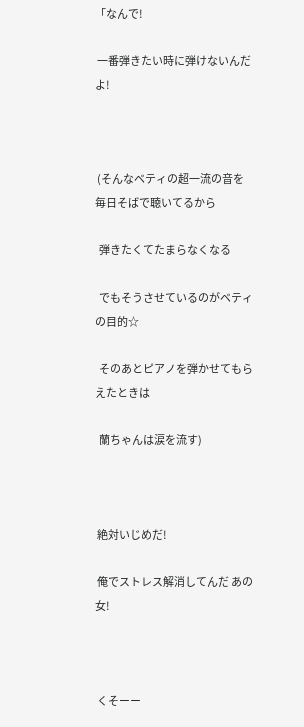「なんで!

 一番弾きたい時に弾けないんだよ!



 (そんなベティの超一流の音を毎日そばで聴いてるから

  弾きたくてたまらなくなる

  でもそうさせているのがベティの目的☆

  そのあとピアノを弾かせてもらえたときは

  蘭ちゃんは涙を流す)



 絶対いじめだ!

 俺でストレス解消してんだ あの女!



 くそーー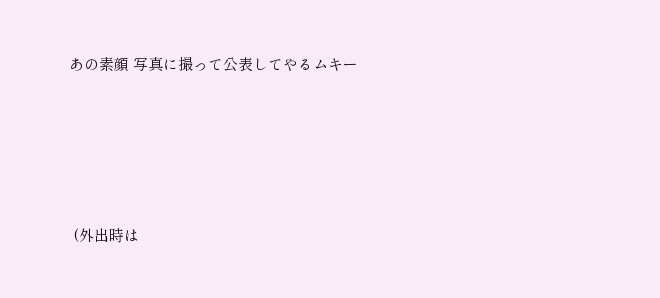あの素顔 写真に撮って公表してやるムキー





 (外出時は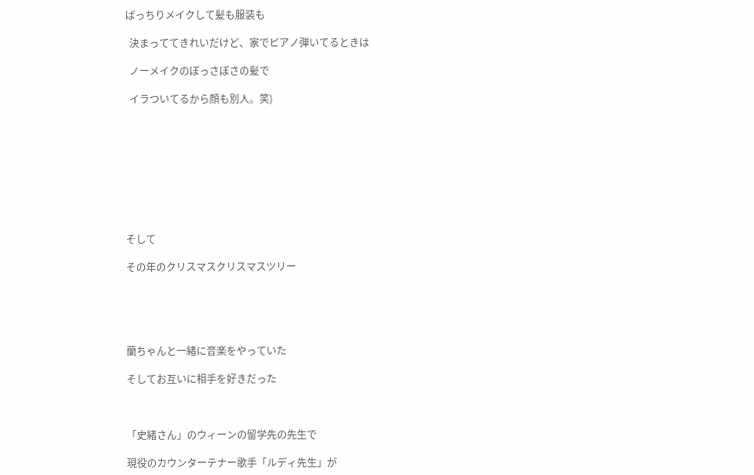ばっちりメイクして髪も服装も

  決まっててきれいだけど、家でピアノ弾いてるときは

  ノーメイクのぼっさぼさの髪で

  イラついてるから顔も別人。笑)









そして

その年のクリスマスクリスマスツリー





蘭ちゃんと一緒に音楽をやっていた

そしてお互いに相手を好きだった



「史緒さん」のウィーンの留学先の先生で

現役のカウンターテナー歌手「ルディ先生」が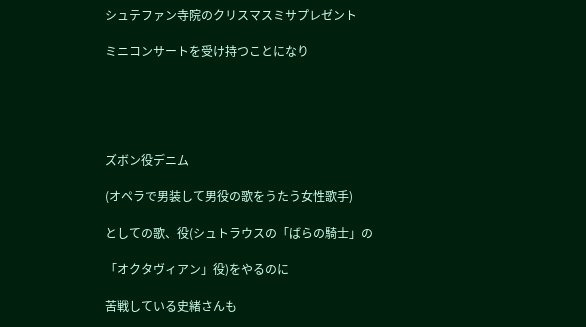シュテファン寺院のクリスマスミサプレゼント

ミニコンサートを受け持つことになり





ズボン役デニム

(オペラで男装して男役の歌をうたう女性歌手)

としての歌、役(シュトラウスの「ばらの騎士」の

「オクタヴィアン」役)をやるのに

苦戦している史緒さんも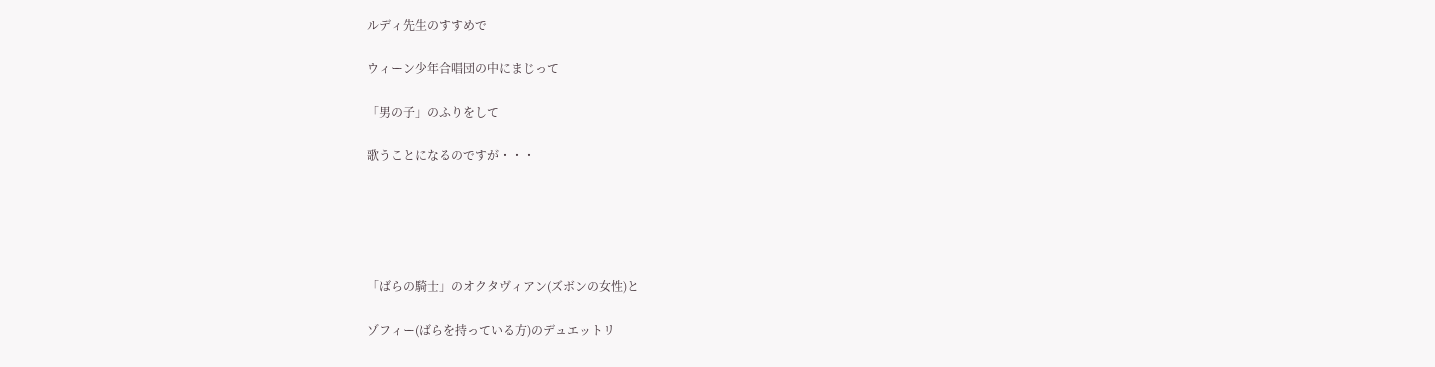ルディ先生のすすめで

ウィーン少年合唱団の中にまじって

「男の子」のふりをして

歌うことになるのですが・・・





「ばらの騎士」のオクタヴィアン(ズボンの女性)と

ゾフィー(ばらを持っている方)のデュエットリ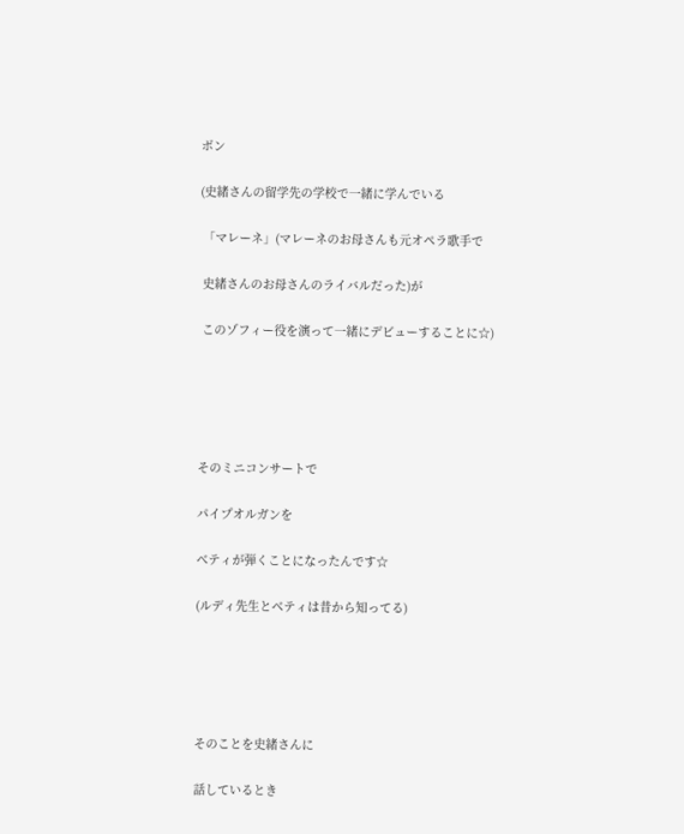ボン

(史緒さんの留学先の学校で一緒に学んでいる

 「マレーネ」(マレーネのお母さんも元オペラ歌手で

 史緒さんのお母さんのライバルだった)が

 このゾフィー役を演って一緒にデビューすることに☆)





そのミニコンサートで

パイプオルガンを

ベティが弾くことになったんです☆

(ルディ先生とベティは昔から知ってる)





そのことを史緒さんに

話しているとき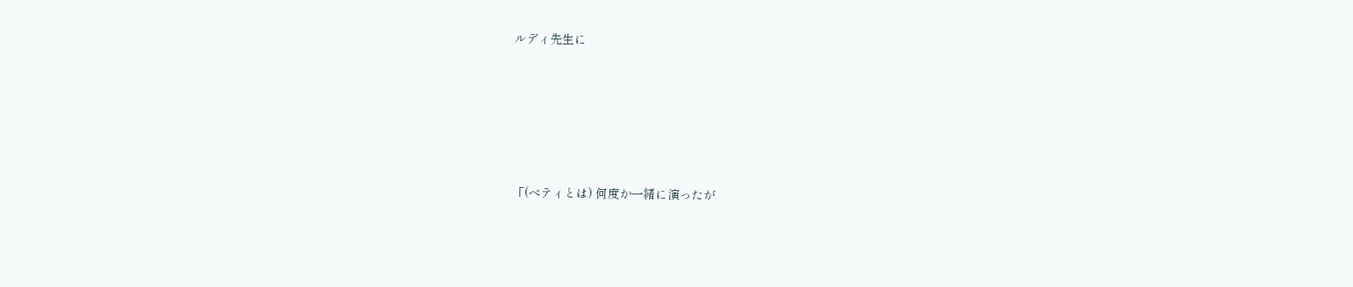ルディ先生に





「(ベティとは) 何度か一緒に演ったが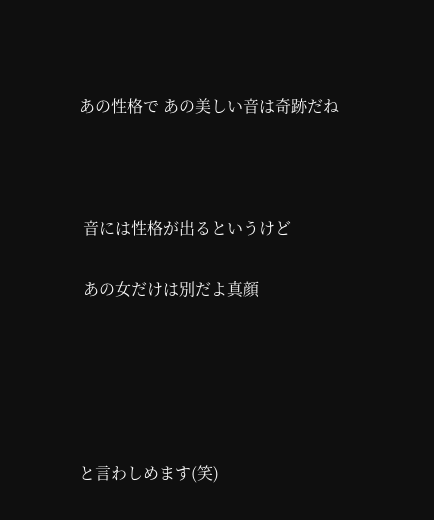あの性格で あの美しい音は奇跡だね



 音には性格が出るというけど

 あの女だけは別だよ真顔





と言わしめます(笑)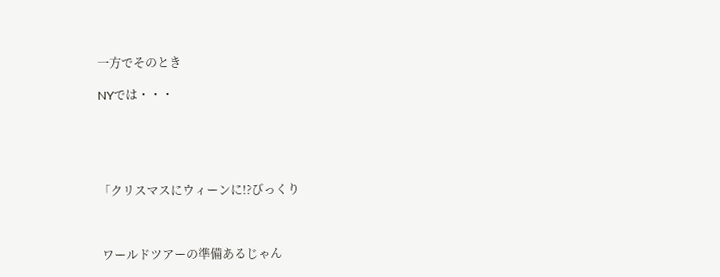一方でそのとき

NYでは・・・





「クリスマスにウィーンに!?びっくり



 ワールドツアーの準備あるじゃん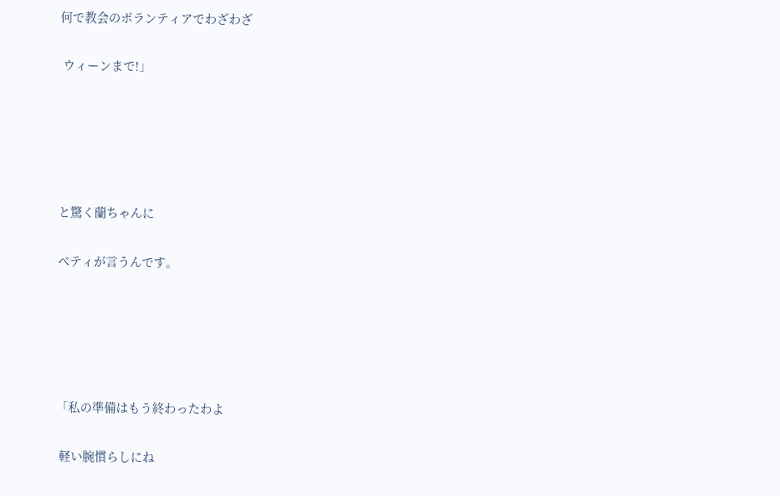何で教会のボランティアでわざわざ

 ウィーンまで!」





と驚く蘭ちゃんに

ベティが言うんです。





「私の準備はもう終わったわよ

 軽い腕慣らしにね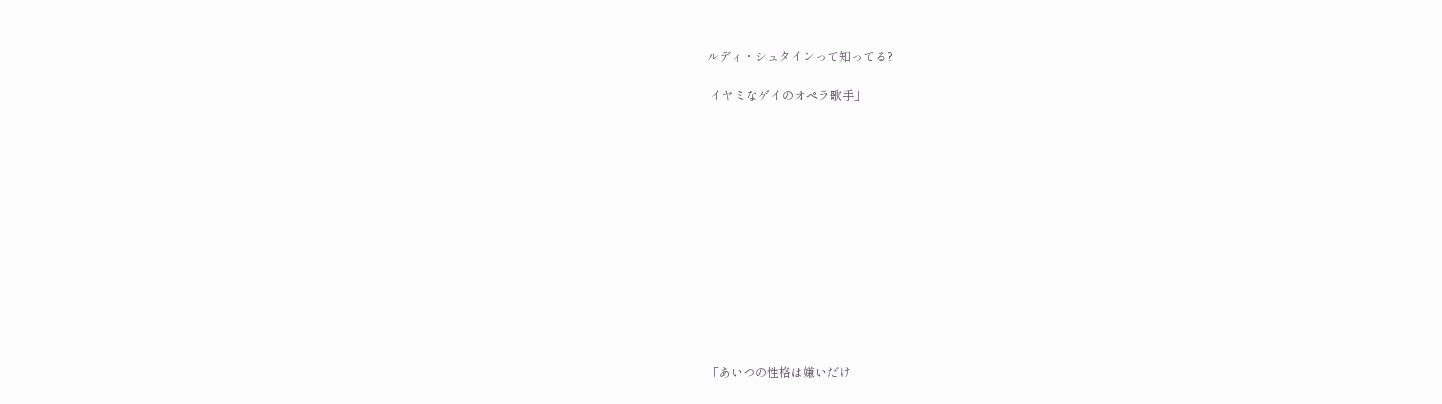ルディ・シュタインって知ってる?

 イヤミなゲイのオペラ歌手」













「あいつの性格は嫌いだけ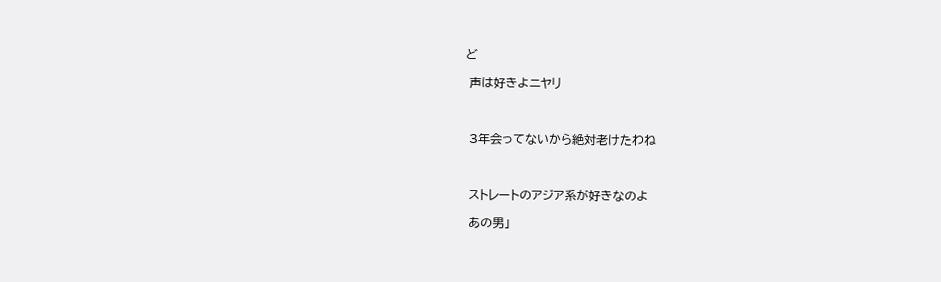ど

 声は好きよニヤリ



 3年会ってないから絶対老けたわね



 ストレートのアジア系が好きなのよ

 あの男」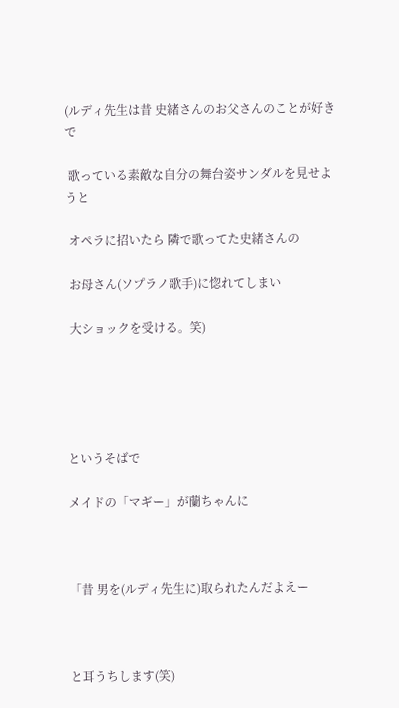(ルディ先生は昔 史緒さんのお父さんのことが好きで

 歌っている素敵な自分の舞台姿サンダルを見せようと

 オペラに招いたら 隣で歌ってた史緒さんの

 お母さん(ソプラノ歌手)に惚れてしまい

 大ショックを受ける。笑)





というそばで

メイドの「マギー」が蘭ちゃんに



「昔 男を(ルディ先生に)取られたんだよえー



と耳うちします(笑)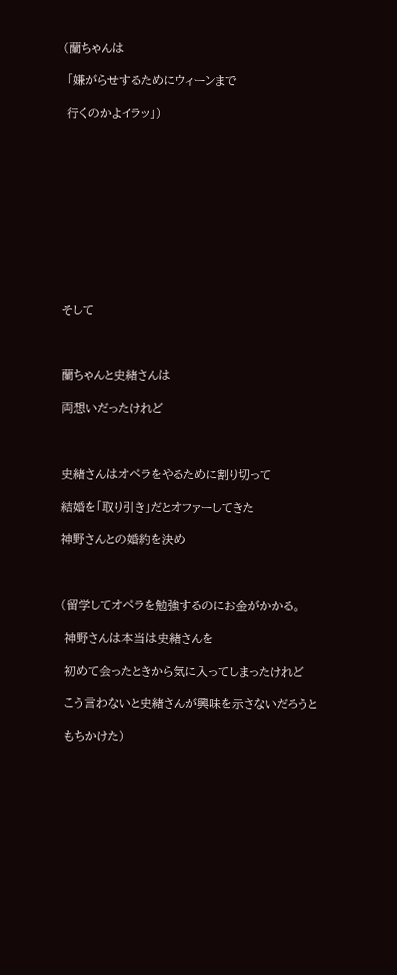(蘭ちゃんは

 「嫌がらせするためにウィーンまで

 行くのかよイラッ」)











そして



蘭ちゃんと史緒さんは

両想いだったけれど



史緒さんはオペラをやるために割り切って

結婚を「取り引き」だとオファーしてきた

神野さんとの婚約を決め



(留学してオペラを勉強するのにお金がかかる。

 神野さんは本当は史緒さんを

 初めて会ったときから気に入ってしまったけれど

 こう言わないと史緒さんが興味を示さないだろうと

 もちかけた)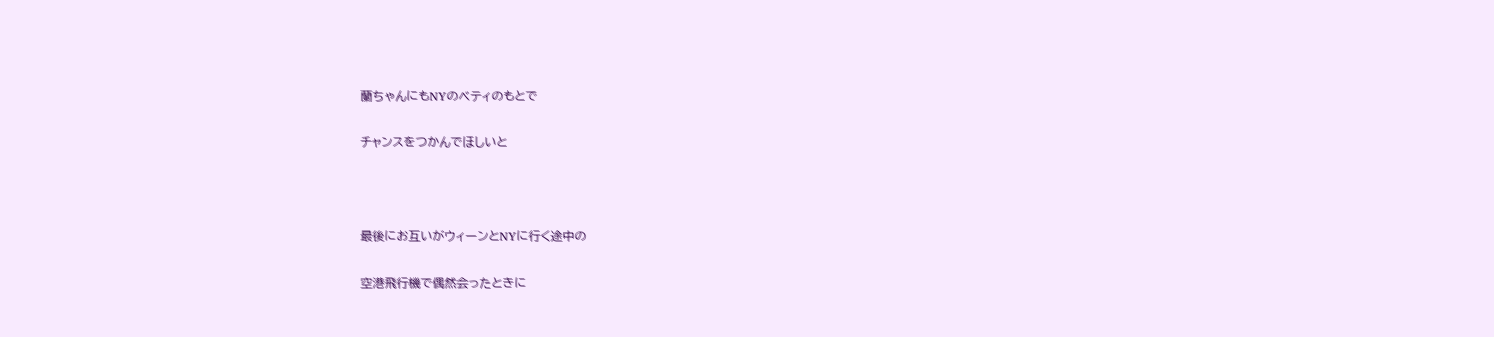蘭ちゃんにもNYのベティのもとで

チャンスをつかんでほしいと



最後にお互いがウィーンとNYに行く途中の

空港飛行機で偶然会ったときに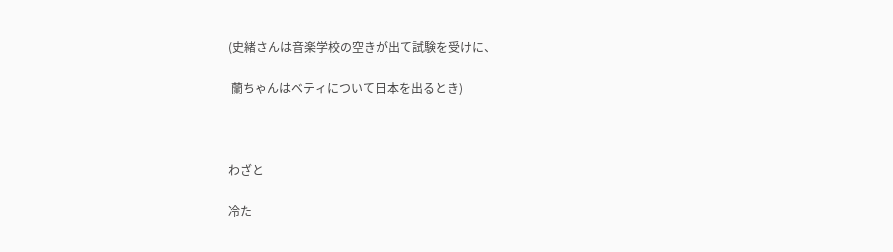(史緒さんは音楽学校の空きが出て試験を受けに、

 蘭ちゃんはベティについて日本を出るとき)



わざと

冷た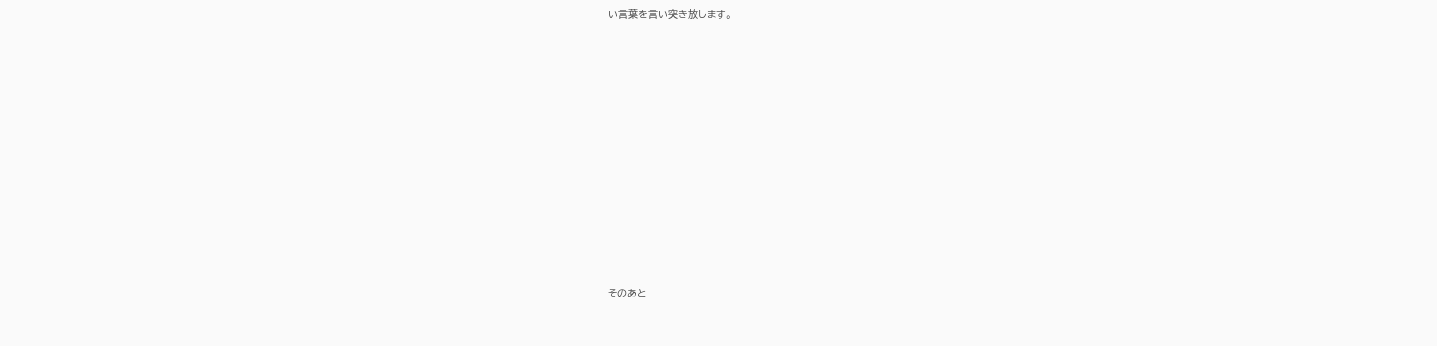い言葉を言い突き放します。













そのあと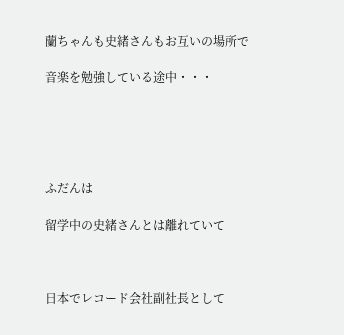蘭ちゃんも史緒さんもお互いの場所で

音楽を勉強している途中・・・





ふだんは

留学中の史緒さんとは離れていて



日本でレコード会社副社長として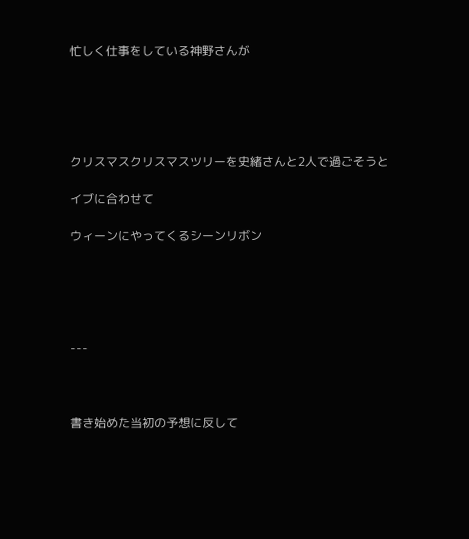忙しく仕事をしている神野さんが





クリスマスクリスマスツリーを史緒さんと2人で過ごそうと

イブに合わせて

ウィーンにやってくるシーンリボン





---



書き始めた当初の予想に反して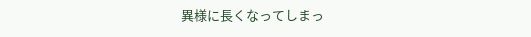異様に長くなってしまっ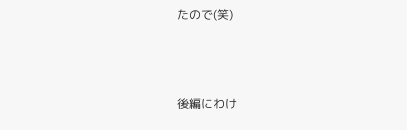たので(笑)



後編にわけ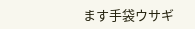ます手袋ウサギ